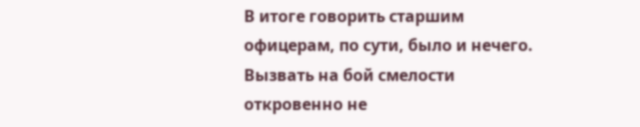В итоге говорить старшим офицерам, по сути, было и нечего. Вызвать на бой смелости откровенно не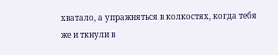хватало, а упражняться в колкостях, когда тебя же и ткнули в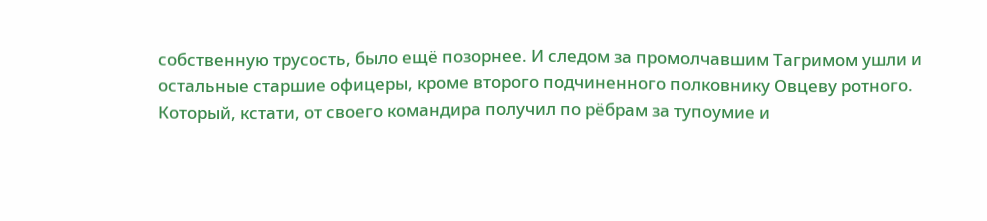собственную трусость, было ещё позорнее. И следом за промолчавшим Тагримом ушли и остальные старшие офицеры, кроме второго подчиненного полковнику Овцеву ротного. Который, кстати, от своего командира получил по рёбрам за тупоумие и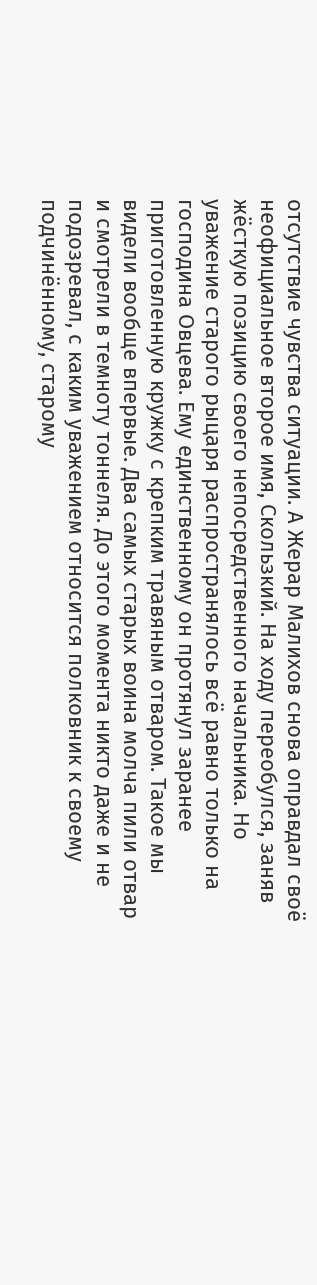отсутствие чувства ситуации. А Жерар Малихов снова оправдал своё неофициальное второе имя, Скользкий. На ходу переобулся, заняв жёсткую позицию своего непосредственного начальника. Но уважение старого рыцаря распространялось всё равно только на господина Овцева. Ему единственному он протянул заранее приготовленную кружку с крепким травяным отваром. Такое мы видели вообще впервые. Два самых старых воина молча пили отвар и смотрели в темноту тоннеля. До этого момента никто даже и не подозревал, с каким уважением относится полковник к своему подчинённому, старому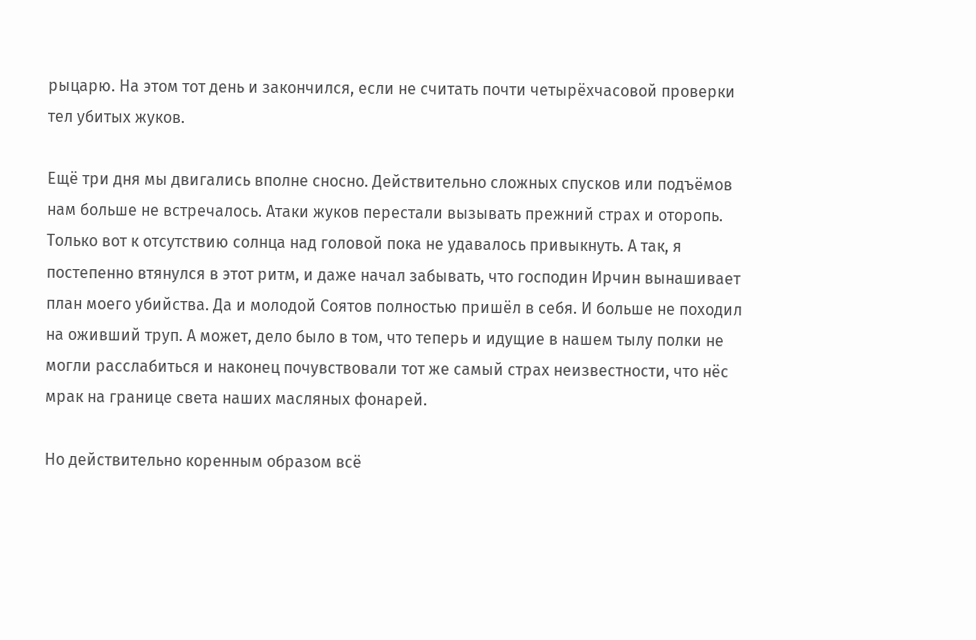рыцарю. На этом тот день и закончился, если не считать почти четырёхчасовой проверки тел убитых жуков.

Ещё три дня мы двигались вполне сносно. Действительно сложных спусков или подъёмов нам больше не встречалось. Атаки жуков перестали вызывать прежний страх и оторопь. Только вот к отсутствию солнца над головой пока не удавалось привыкнуть. А так, я постепенно втянулся в этот ритм, и даже начал забывать, что господин Ирчин вынашивает план моего убийства. Да и молодой Соятов полностью пришёл в себя. И больше не походил на оживший труп. А может, дело было в том, что теперь и идущие в нашем тылу полки не могли расслабиться и наконец почувствовали тот же самый страх неизвестности, что нёс мрак на границе света наших масляных фонарей.

Но действительно коренным образом всё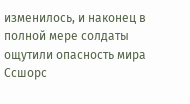изменилось, и наконец в полной мере солдаты ощутили опасность мира Ссшорс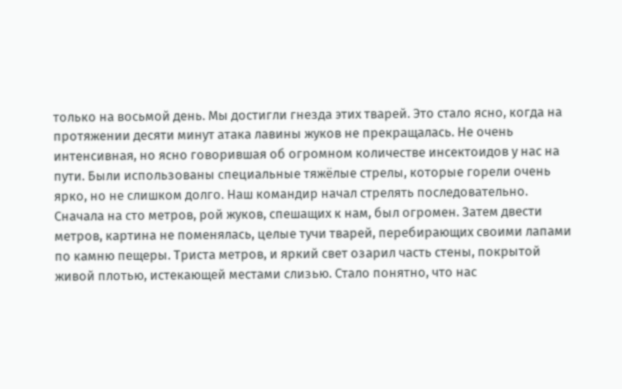только на восьмой день. Мы достигли гнезда этих тварей. Это стало ясно, когда на протяжении десяти минут атака лавины жуков не прекращалась. Не очень интенсивная, но ясно говорившая об огромном количестве инсектоидов у нас на пути. Были использованы специальные тяжёлые стрелы, которые горели очень ярко, но не слишком долго. Наш командир начал стрелять последовательно. Сначала на сто метров, рой жуков, спешащих к нам, был огромен. Затем двести метров, картина не поменялась, целые тучи тварей, перебирающих своими лапами по камню пещеры. Триста метров, и яркий свет озарил часть стены, покрытой живой плотью, истекающей местами слизью. Стало понятно, что нас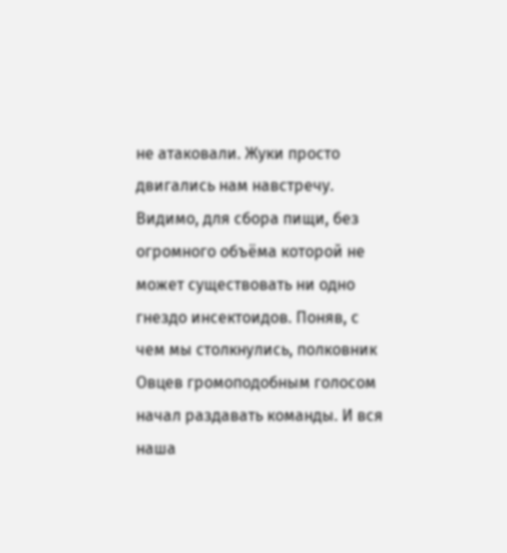не атаковали. Жуки просто двигались нам навстречу. Видимо, для сбора пищи, без огромного объёма которой не может существовать ни одно гнездо инсектоидов. Поняв, с чем мы столкнулись, полковник Овцев громоподобным голосом начал раздавать команды. И вся наша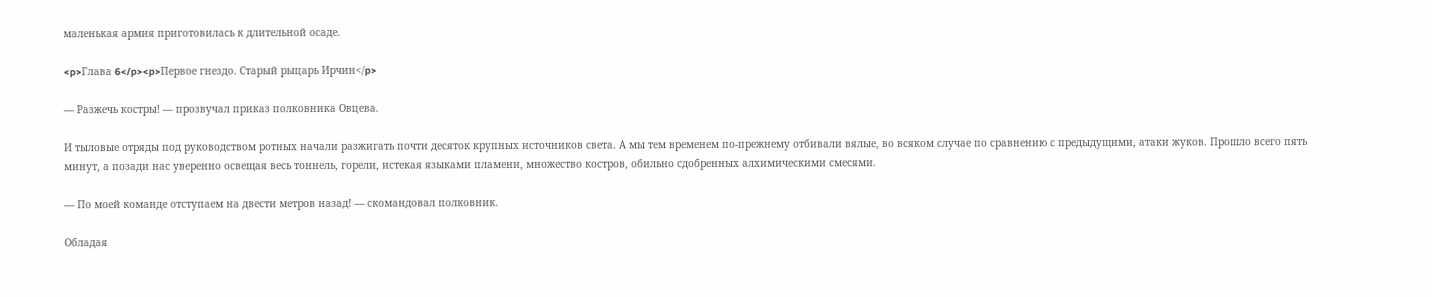маленькая армия приготовилась к длительной осаде.

<p>Глава 6</p><p>Первое гнездо. Старый рыцарь Ирчин</p>

— Разжечь костры! — прозвучал приказ полковника Овцева.

И тыловые отряды под руководством ротных начали разжигать почти десяток крупных источников света. А мы тем временем по-прежнему отбивали вялые, во всяком случае по сравнению с предыдущими, атаки жуков. Прошло всего пять минут, а позади нас уверенно освещая весь тоннель, горели, истекая языками пламени, множество костров, обильно сдобренных алхимическими смесями.

— По моей команде отступаем на двести метров назад! — скомандовал полковник.

Обладая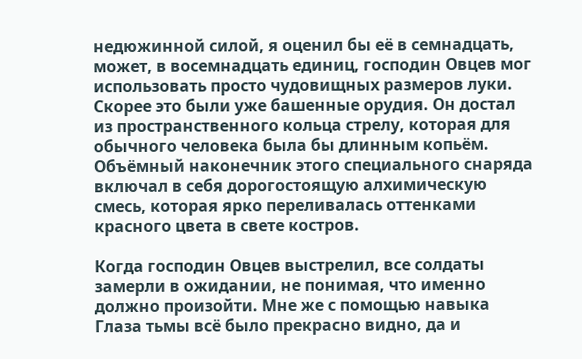недюжинной силой, я оценил бы её в семнадцать, может, в восемнадцать единиц, господин Овцев мог использовать просто чудовищных размеров луки. Скорее это были уже башенные орудия. Он достал из пространственного кольца стрелу, которая для обычного человека была бы длинным копьём. Объёмный наконечник этого специального снаряда включал в себя дорогостоящую алхимическую смесь, которая ярко переливалась оттенками красного цвета в свете костров.

Когда господин Овцев выстрелил, все солдаты замерли в ожидании, не понимая, что именно должно произойти. Мне же с помощью навыка Глаза тьмы всё было прекрасно видно, да и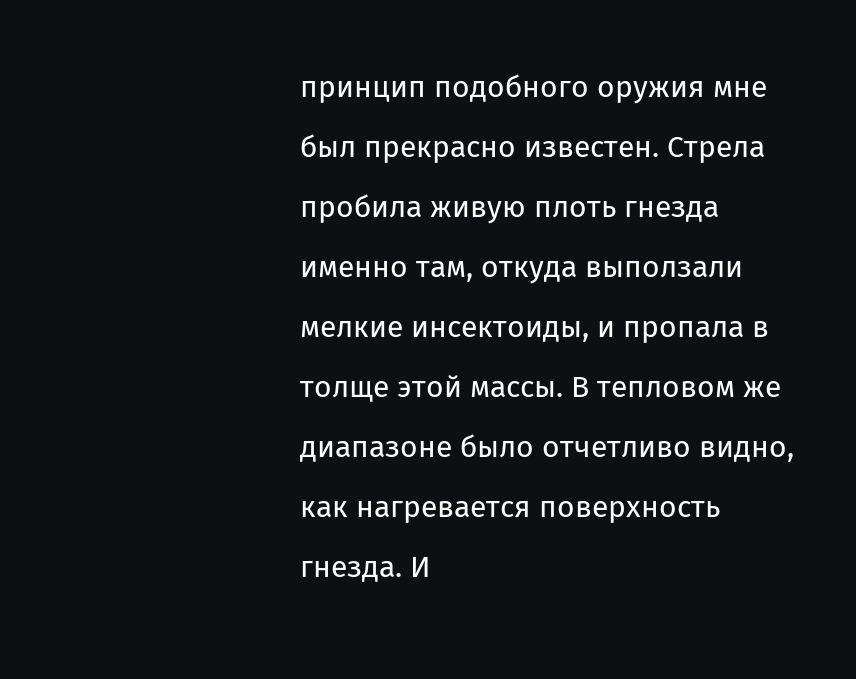принцип подобного оружия мне был прекрасно известен. Стрела пробила живую плоть гнезда именно там, откуда выползали мелкие инсектоиды, и пропала в толще этой массы. В тепловом же диапазоне было отчетливо видно, как нагревается поверхность гнезда. И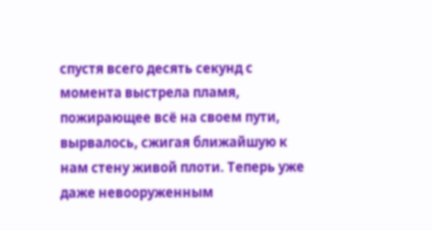спустя всего десять секунд с момента выстрела пламя, пожирающее всё на своем пути, вырвалось, сжигая ближайшую к нам стену живой плоти. Теперь уже даже невооруженным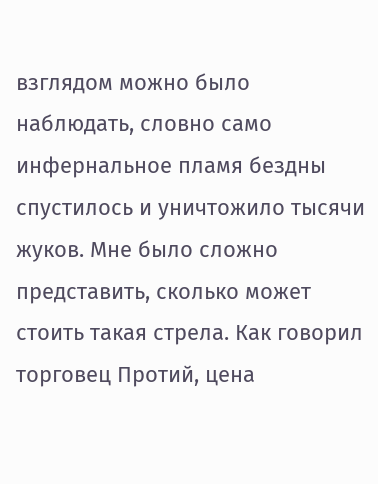взглядом можно было наблюдать, словно само инфернальное пламя бездны спустилось и уничтожило тысячи жуков. Мне было сложно представить, сколько может стоить такая стрела. Как говорил торговец Протий, цена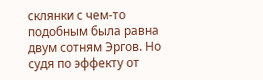склянки с чем-то подобным была равна двум сотням Эргов. Но судя по эффекту от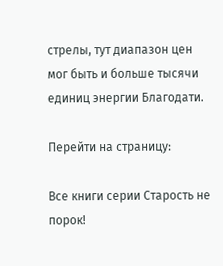стрелы, тут диапазон цен мог быть и больше тысячи единиц энергии Благодати.

Перейти на страницу:

Все книги серии Старость не порок!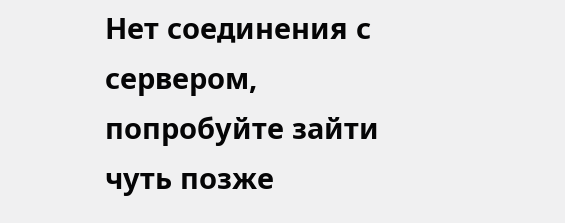Нет соединения с сервером, попробуйте зайти чуть позже